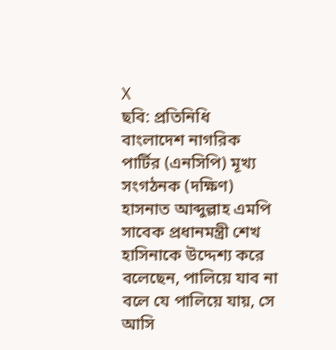X
ছবি: প্রতিনিধি
বাংলাদেশ নাগরিক পার্টির (এনসিপি) মূখ্য সংগঠনক (দক্ষিণ) হাসনাত আব্দুল্লাহ এমপি সাবেক প্রধানমন্ত্রী শেখ হাসিনাকে উদ্দেশ্য করে বলেছেন, পালিয়ে যাব না বলে যে পালিয়ে যায়, সে আসি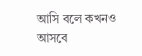আসি বলে কখনও আসবে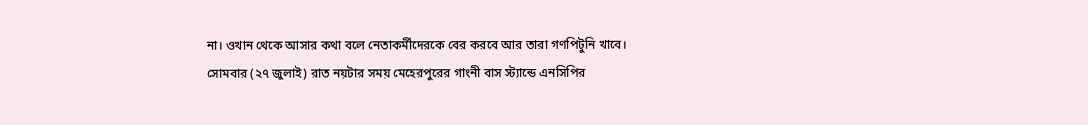না। ওখান থেকে আসার কথা বলে নেতাকর্মীদেরকে বের করবে আর তারা গণপিটুনি খাবে।
সোমবার (২৭ জুলাই) রাত নয়টার সময় মেহেরপুরের গাংনী বাস স্ট্যান্ডে এনসিপির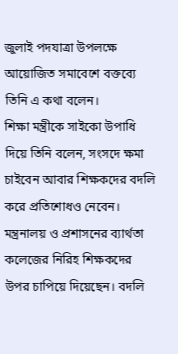জুলাই পদযাত্রা উপলক্ষে আয়োজিত সমাবেশে বক্তব্যে তিনি এ কথা বলেন।
শিক্ষা মন্ত্রীকে সাইকো উপাধি দিয়ে তিনি বলেন, সংসদে ক্ষমা চাইবেন আবার শিক্ষকদের বদলি করে প্রতিশোধও নেবেন। মন্ত্রনালয় ও প্রশাসনের ব্যার্থতা কলেজের নিরিহ শিক্ষকদের উপর চাপিয়ে দিয়েছেন। বদলি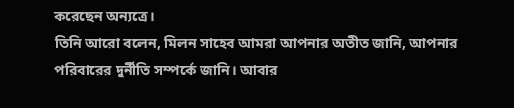করেছেন অন্যত্রে।
তিনি আরো বলেন, মিলন সাহেব আমরা আপনার অতীত জানি, আপনার পরিবারের দুর্নীতি সম্পর্কে জানি। আবার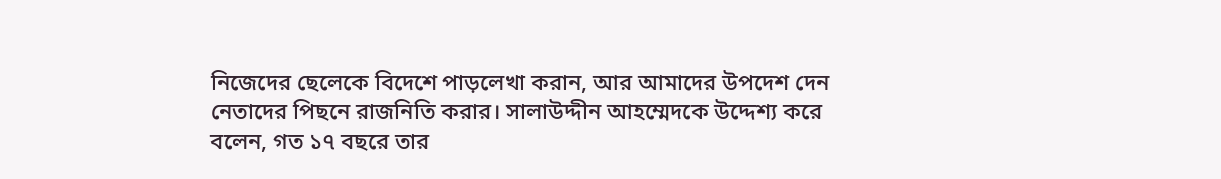নিজেদের ছেলেকে বিদেশে পাড়লেখা করান, আর আমাদের উপদেশ দেন নেতাদের পিছনে রাজনিতি করার। সালাউদ্দীন আহম্মেদকে উদ্দেশ্য করে বলেন, গত ১৭ বছরে তার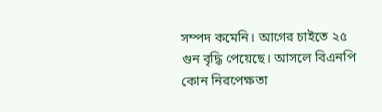সম্পদ কমেনি। আগের চাইতে ২৫ গুন বৃদ্ধি পেয়েছে। আসলে বিএনপি কোন নিরপেক্ষতা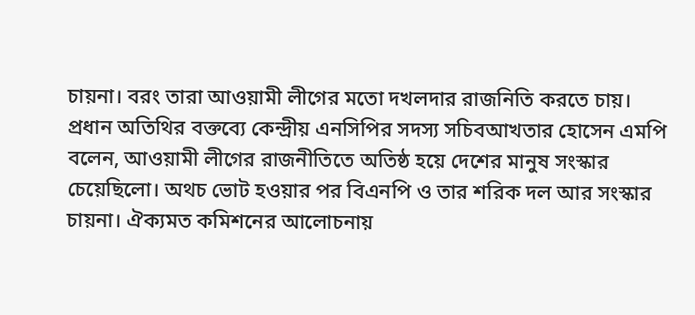চায়না। বরং তারা আওয়ামী লীগের মতো দখলদার রাজনিতি করতে চায়।
প্রধান অতিথির বক্তব্যে কেন্দ্রীয় এনসিপির সদস্য সচিবআখতার হোসেন এমপি বলেন, আওয়ামী লীগের রাজনীতিতে অতিষ্ঠ হয়ে দেশের মানুষ সংস্কার চেয়েছিলো। অথচ ভোট হওয়ার পর বিএনপি ও তার শরিক দল আর সংস্কার চায়না। ঐক্যমত কমিশনের আলোচনায়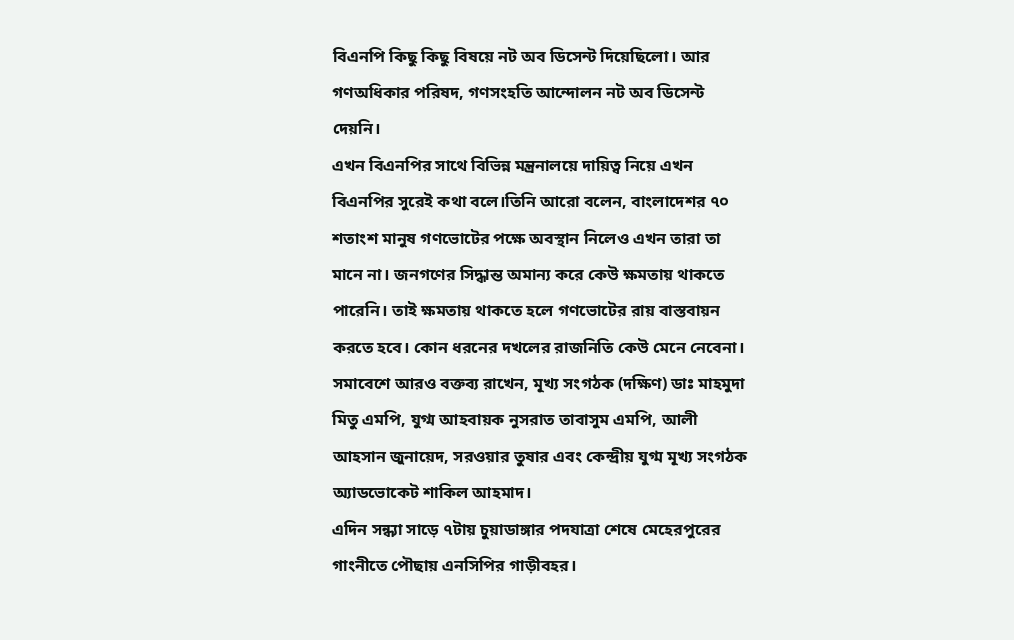বিএনপি কিছু কিছু বিষয়ে নট অব ডিসেন্ট দিয়েছিলো। আর গণঅধিকার পরিষদ, গণসংহতি আন্দোলন নট অব ডিসেন্ট দেয়নি।
এখন বিএনপির সাথে বিভিন্ন মন্ত্রনালয়ে দায়িত্ব নিয়ে এখন বিএনপির সুরেই কথা বলে।তিনি আরো বলেন, বাংলাদেশর ৭০ শতাংশ মানুষ গণভোটের পক্ষে অবস্থান নিলেও এখন তারা তা মানে না। জনগণের সিদ্ধান্ত অমান্য করে কেউ ক্ষমতায় থাকতে পারেনি। তাই ক্ষমতায় থাকতে হলে গণভোটের রায় বাস্তবায়ন করতে হবে। কোন ধরনের দখলের রাজনিতি কেউ মেনে নেবেনা।
সমাবেশে আরও বক্তব্য রাখেন, মূখ্য সংগঠক (দক্ষিণ) ডাঃ মাহমুদা মিতু এমপি, যুগ্ম আহবায়ক নুসরাত তাবাসুম এমপি, আলী আহসান জুনায়েদ, সরওয়ার তুষার এবং কেন্দ্রীয় যুগ্ম মূখ্য সংগঠক অ্যাডভোকেট শাকিল আহমাদ।
এদিন সন্ধ্যা সাড়ে ৭টায় চুয়াডাঙ্গার পদযাত্রা শেষে মেহেরপুরের গাংনীতে পৌছায় এনসিপির গাড়ীবহর।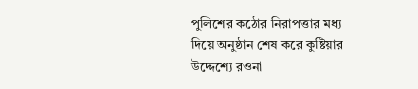পুলিশের কঠোর নিরাপত্তার মধ্য দিয়ে অনুষ্ঠান শেষ করে কুষ্টিয়ার উদ্দেশ্যে রওনা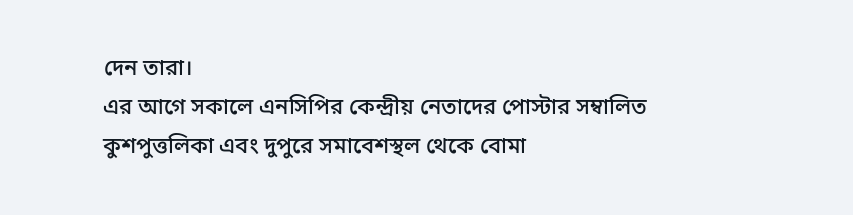দেন তারা।
এর আগে সকালে এনসিপির কেন্দ্রীয় নেতাদের পোস্টার সম্বালিত কুশপুত্তলিকা এবং দুপুরে সমাবেশস্থল থেকে বোমা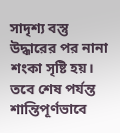সাদৃশ্য বস্তু উদ্ধারের পর নানা শংকা সৃষ্টি হয়। তবে শেষ পর্যন্ত শান্তিপূর্ণভাবে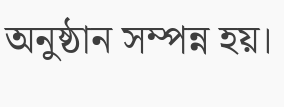অনুষ্ঠান সম্পন্ন হয়।